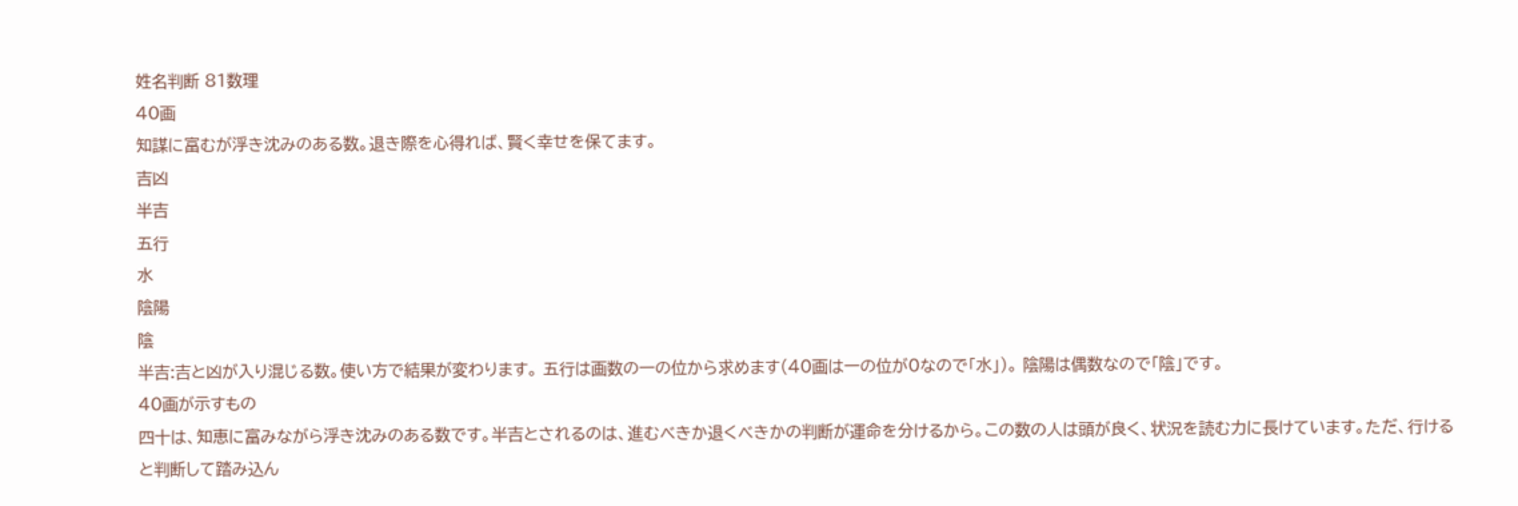姓名判断 81数理
40画
知謀に富むが浮き沈みのある数。退き際を心得れば、賢く幸せを保てます。
吉凶
半吉
五行
水
陰陽
陰
半吉:吉と凶が入り混じる数。使い方で結果が変わります。 五行は画数の一の位から求めます(40画は一の位が0なので「水」)。 陰陽は偶数なので「陰」です。
40画が示すもの
四十は、知恵に富みながら浮き沈みのある数です。半吉とされるのは、進むべきか退くべきかの判断が運命を分けるから。この数の人は頭が良く、状況を読む力に長けています。ただ、行けると判断して踏み込ん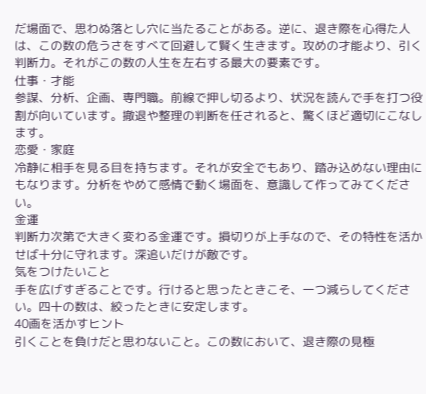だ場面で、思わぬ落とし穴に当たることがある。逆に、退き際を心得た人は、この数の危うさをすべて回避して賢く生きます。攻めの才能より、引く判断力。それがこの数の人生を左右する最大の要素です。
仕事・才能
参謀、分析、企画、専門職。前線で押し切るより、状況を読んで手を打つ役割が向いています。撤退や整理の判断を任されると、驚くほど適切にこなします。
恋愛・家庭
冷静に相手を見る目を持ちます。それが安全でもあり、踏み込めない理由にもなります。分析をやめて感情で動く場面を、意識して作ってみてください。
金運
判断力次第で大きく変わる金運です。損切りが上手なので、その特性を活かせば十分に守れます。深追いだけが敵です。
気をつけたいこと
手を広げすぎることです。行けると思ったときこそ、一つ減らしてください。四十の数は、絞ったときに安定します。
40画を活かすヒント
引くことを負けだと思わないこと。この数において、退き際の見極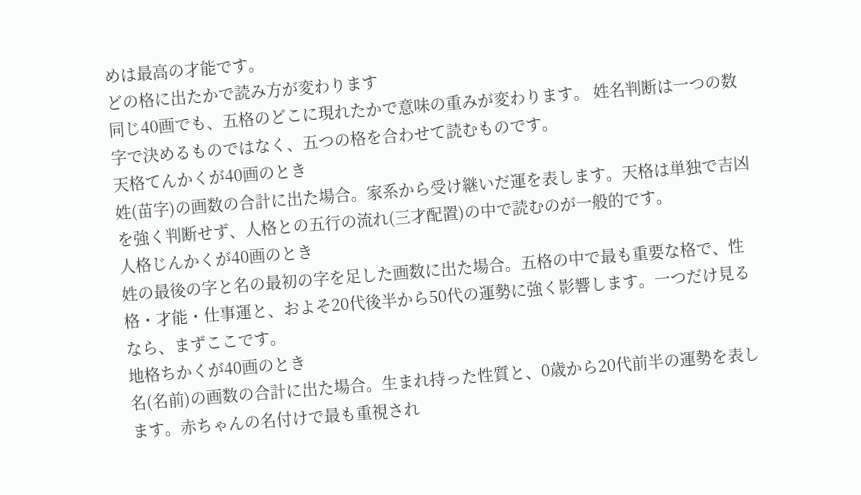めは最高の才能です。
どの格に出たかで読み方が変わります
同じ40画でも、五格のどこに現れたかで意味の重みが変わります。 姓名判断は一つの数字で決めるものではなく、五つの格を合わせて読むものです。
天格てんかくが40画のとき
姓(苗字)の画数の合計に出た場合。家系から受け継いだ運を表します。天格は単独で吉凶を強く判断せず、人格との五行の流れ(三才配置)の中で読むのが一般的です。
人格じんかくが40画のとき
姓の最後の字と名の最初の字を足した画数に出た場合。五格の中で最も重要な格で、性格・才能・仕事運と、およそ20代後半から50代の運勢に強く影響します。一つだけ見るなら、まずここです。
地格ちかくが40画のとき
名(名前)の画数の合計に出た場合。生まれ持った性質と、0歳から20代前半の運勢を表します。赤ちゃんの名付けで最も重視され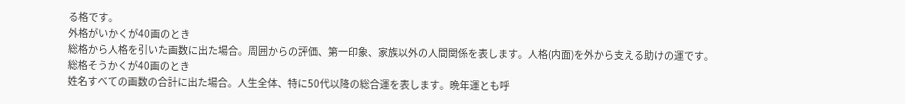る格です。
外格がいかくが40画のとき
総格から人格を引いた画数に出た場合。周囲からの評価、第一印象、家族以外の人間関係を表します。人格(内面)を外から支える助けの運です。
総格そうかくが40画のとき
姓名すべての画数の合計に出た場合。人生全体、特に50代以降の総合運を表します。晩年運とも呼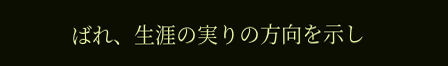ばれ、生涯の実りの方向を示し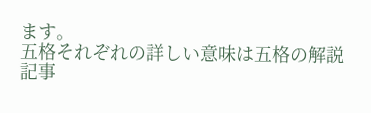ます。
五格それぞれの詳しい意味は五格の解説記事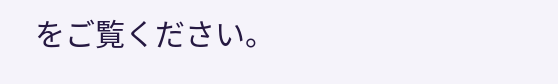をご覧ください。